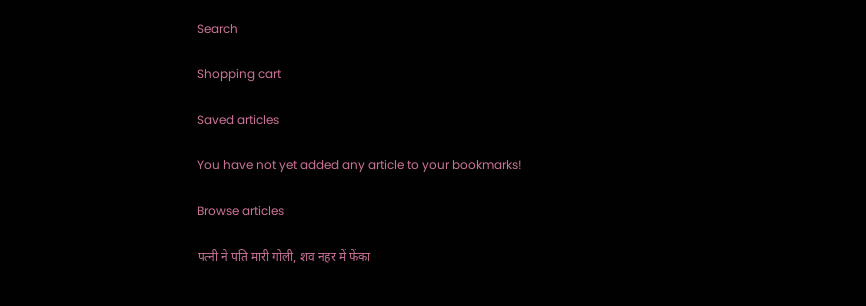Search

Shopping cart

Saved articles

You have not yet added any article to your bookmarks!

Browse articles

पत्नी ने पति मारी गोली, शव नहर में फेंका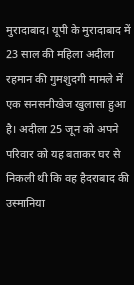मुरादाबाद। यूपी के मुरादाबाद में 23 साल की महिला अदीला रहमान की गुमशुदगी मामले में एक सनसनीखेज खुलासा हुआ है। अदीला 25 जून को अपने परिवार को यह बताकर घर से निकली थी कि वह हैदराबाद की उस्मानिया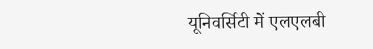यूनिवर्सिटी में एलएलबी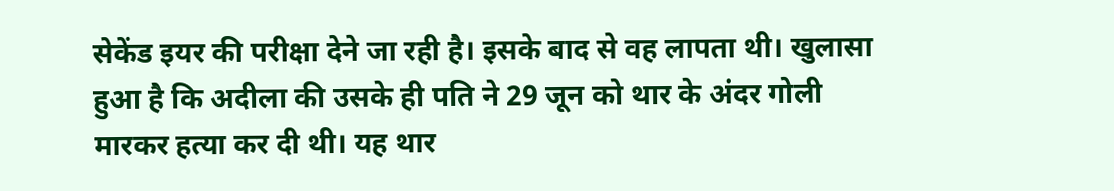सेकेंड इयर की परीक्षा देने जा रही है। इसके बाद से वह लापता थी। खुलासा हुआ है कि अदीला की उसके ही पति ने 29 जून को थार के अंदर गोली मारकर हत्या कर दी थी। यह थार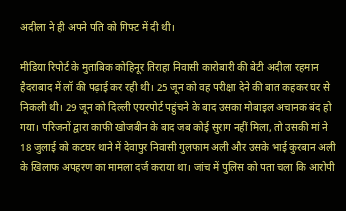अदीला ने ही अपने पति को गिफ्ट में दी थी।

मीडिया रिपोर्ट के मुताबिक कोहिनूर तिराहा निवासी कारोबारी की बेटी अदीला रहमान हैदराबाद में लॉ की पढ़ाई कर रही थी। 25 जून को वह परीक्षा देने की बात कहकर घर से निकली थी। 29 जून को दिल्ली एयरपोर्ट पहुंचने के बाद उसका मोबाइल अचानक बंद हो गया। परिजनों द्वारा काफी खोजबीन के बाद जब कोई सुराग नहीं मिला, तो उसकी मां ने 18 जुलाई को कटघर थाने में देवापुर निवासी गुलफाम अली और उसके भाई कुरबान अली के खिलाफ अपहरण का मामला दर्ज कराया था। जांच में पुलिस को पता चला कि आरोपी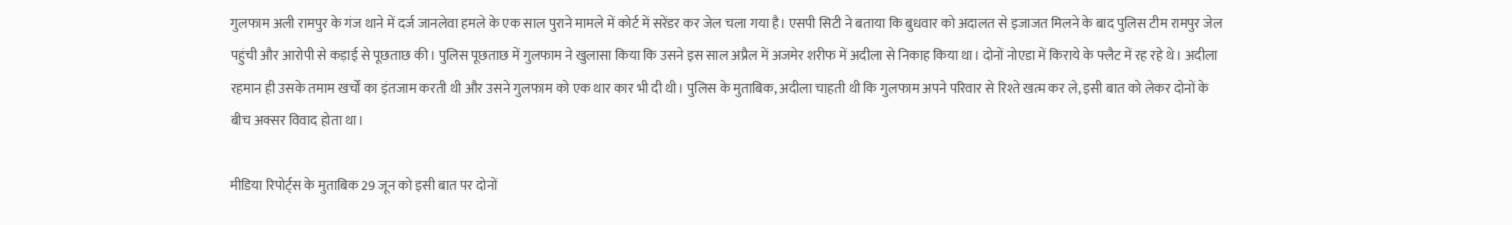गुलफाम अली रामपुर के गंज थाने में दर्ज जानलेवा हमले के एक साल पुराने मामले में कोर्ट में सरेंडर कर जेल चला गया है। एसपी सिटी ने बताया कि बुधवार को अदालत से इजाजत मिलने के बाद पुलिस टीम रामपुर जेल पहुंची और आरोपी से कड़ाई से पूछताछ की। पुलिस पूछताछ में गुलफाम ने खुलासा किया कि उसने इस साल अप्रैल में अजमेर शरीफ में अदीला से निकाह किया था। दोनों नोएडा में किराये के फ्लैट में रह रहे थे। अदीला रहमान ही उसके तमाम खर्चों का इंतजाम करती थी और उसने गुलफाम को एक थार कार भी दी थी। पुलिस के मुताबिक, अदीला चाहती थी कि गुलफाम अपने परिवार से रिश्ते खत्म कर ले, इसी बात को लेकर दोनों के बीच अक्सर विवाद होता था।

मीडिया रिपोर्ट्स के मुताबिक 29 जून को इसी बात पर दोनों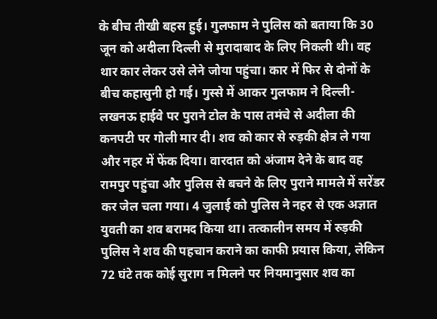के बीच तीखी बहस हुई। गुलफाम ने पुलिस को बताया कि 30 जून को अदीला दिल्ली से मुरादाबाद के लिए निकली थी। वह थार कार लेकर उसे लेने जोया पहुंचा। कार में फिर से दोनों के बीच कहासुनी हो गई। गुस्से में आकर गुलफाम ने दिल्ली-लखनऊ हाईवे पर पुराने टोल के पास तमंचे से अदीला की कनपटी पर गोली मार दी। शव को कार से रुड़की क्षेत्र ले गया और नहर में फेंक दिया। वारदात को अंजाम देने के बाद वह रामपुर पहुंचा और पुलिस से बचने के लिए पुराने मामले में सरेंडर कर जेल चला गया। 4 जुलाई को पुलिस ने नहर से एक अज्ञात युवती का शव बरामद किया था। तत्कालीन समय में रुड़की पुलिस ने शव की पहचान कराने का काफी प्रयास किया, लेकिन 72 घंटे तक कोई सुराग न मिलने पर नियमानुसार शव का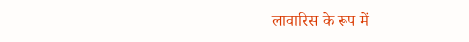लावारिस के रूप में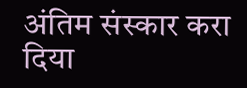अंतिम संस्कार करा दिया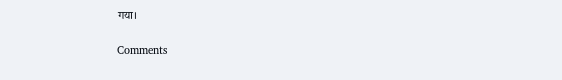गया।

Comments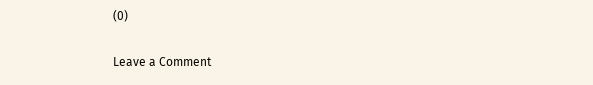(0)

Leave a Comment